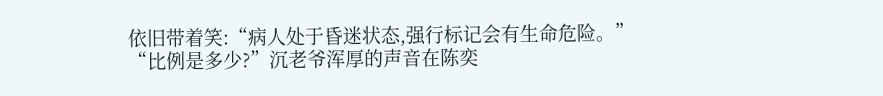依旧带着笑:“病人处于昏迷状态,强行标记会有生命危险。”
“比例是多少?”沉老爷浑厚的声音在陈奕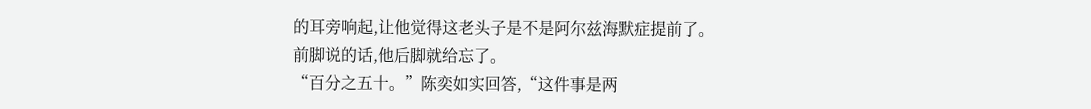的耳旁响起,让他觉得这老头子是不是阿尔兹海默症提前了。
前脚说的话,他后脚就给忘了。
“百分之五十。”陈奕如实回答,“这件事是两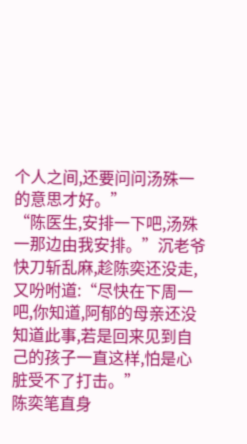个人之间,还要问问汤殊一的意思才好。”
“陈医生,安排一下吧,汤殊一那边由我安排。”沉老爷快刀斩乱麻,趁陈奕还没走,又吩咐道:“尽快在下周一吧,你知道,阿郁的母亲还没知道此事,若是回来见到自己的孩子一直这样,怕是心脏受不了打击。”
陈奕笔直身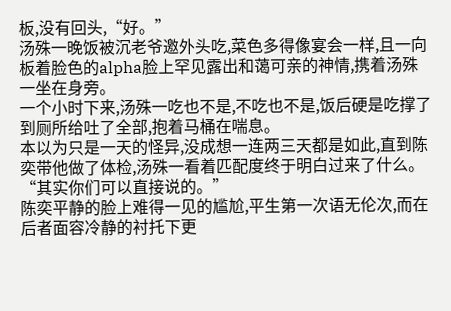板,没有回头,“好。”
汤殊一晚饭被沉老爷邀外头吃,菜色多得像宴会一样,且一向板着脸色的alpha脸上罕见露出和蔼可亲的神情,携着汤殊一坐在身旁。
一个小时下来,汤殊一吃也不是,不吃也不是,饭后硬是吃撑了到厕所给吐了全部,抱着马桶在喘息。
本以为只是一天的怪异,没成想一连两三天都是如此,直到陈奕带他做了体检,汤殊一看着匹配度终于明白过来了什么。
“其实你们可以直接说的。”
陈奕平静的脸上难得一见的尴尬,平生第一次语无伦次,而在后者面容冷静的衬托下更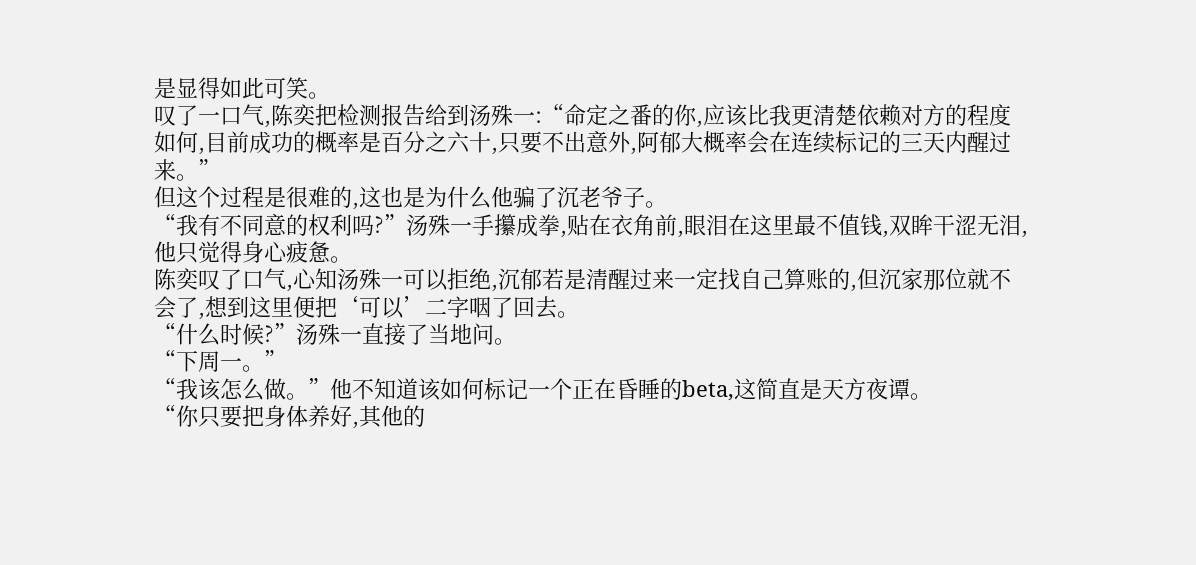是显得如此可笑。
叹了一口气,陈奕把检测报告给到汤殊一:“命定之番的你,应该比我更清楚依赖对方的程度如何,目前成功的概率是百分之六十,只要不出意外,阿郁大概率会在连续标记的三天内醒过来。”
但这个过程是很难的,这也是为什么他骗了沉老爷子。
“我有不同意的权利吗?”汤殊一手攥成拳,贴在衣角前,眼泪在这里最不值钱,双眸干涩无泪,他只觉得身心疲惫。
陈奕叹了口气,心知汤殊一可以拒绝,沉郁若是清醒过来一定找自己算账的,但沉家那位就不会了,想到这里便把‘可以’二字咽了回去。
“什么时候?”汤殊一直接了当地问。
“下周一。”
“我该怎么做。”他不知道该如何标记一个正在昏睡的beta,这简直是天方夜谭。
“你只要把身体养好,其他的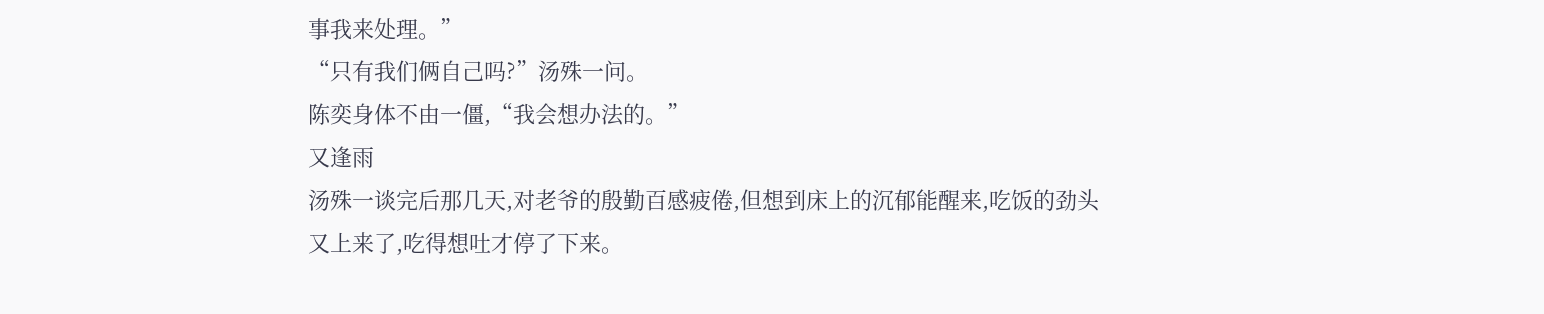事我来处理。”
“只有我们俩自己吗?”汤殊一问。
陈奕身体不由一僵,“我会想办法的。”
又逢雨
汤殊一谈完后那几天,对老爷的殷勤百感疲倦,但想到床上的沉郁能醒来,吃饭的劲头又上来了,吃得想吐才停了下来。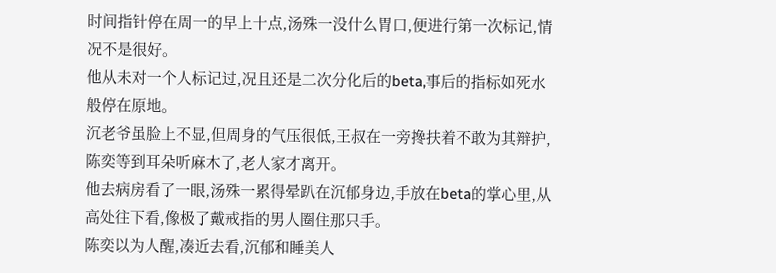时间指针停在周一的早上十点,汤殊一没什么胃口,便进行第一次标记,情况不是很好。
他从未对一个人标记过,况且还是二次分化后的beta,事后的指标如死水般停在原地。
沉老爷虽脸上不显,但周身的气压很低,王叔在一旁搀扶着不敢为其辩护,陈奕等到耳朵听麻木了,老人家才离开。
他去病房看了一眼,汤殊一累得晕趴在沉郁身边,手放在beta的掌心里,从高处往下看,像极了戴戒指的男人圈住那只手。
陈奕以为人醒,凑近去看,沉郁和睡美人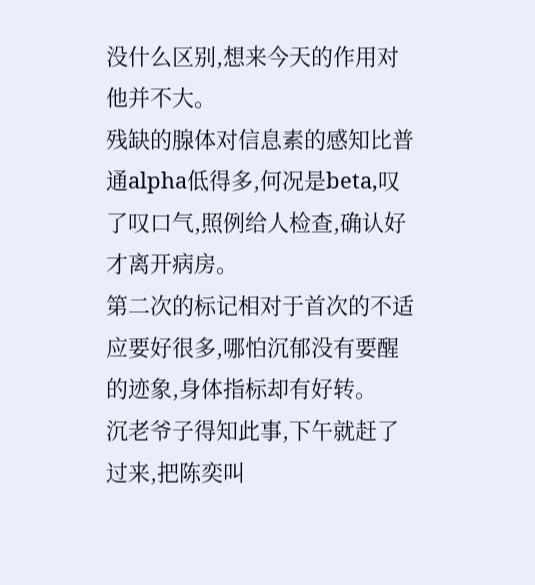没什么区别,想来今天的作用对他并不大。
残缺的腺体对信息素的感知比普通alpha低得多,何况是beta,叹了叹口气,照例给人检查,确认好才离开病房。
第二次的标记相对于首次的不适应要好很多,哪怕沉郁没有要醒的迹象,身体指标却有好转。
沉老爷子得知此事,下午就赶了过来,把陈奕叫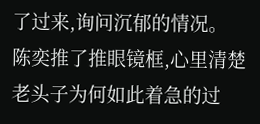了过来,询问沉郁的情况。
陈奕推了推眼镜框,心里清楚老头子为何如此着急的过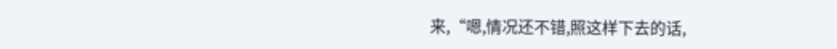来,“嗯,情况还不错,照这样下去的话,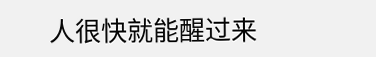人很快就能醒过来